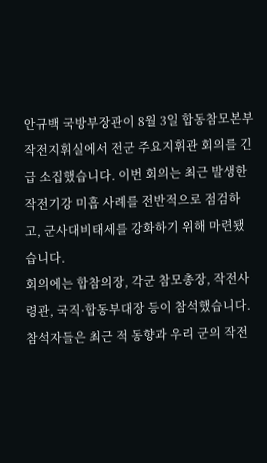안규백 국방부장관이 8월 3일 합동참모본부 작전지휘실에서 전군 주요지휘관 회의를 긴급 소집했습니다. 이번 회의는 최근 발생한 작전기강 미흡 사례를 전반적으로 점검하고, 군사대비태세를 강화하기 위해 마련됐습니다.
회의에는 합참의장, 각군 참모총장, 작전사령관, 국직·합동부대장 등이 참석했습니다.
참석자들은 최근 적 동향과 우리 군의 작전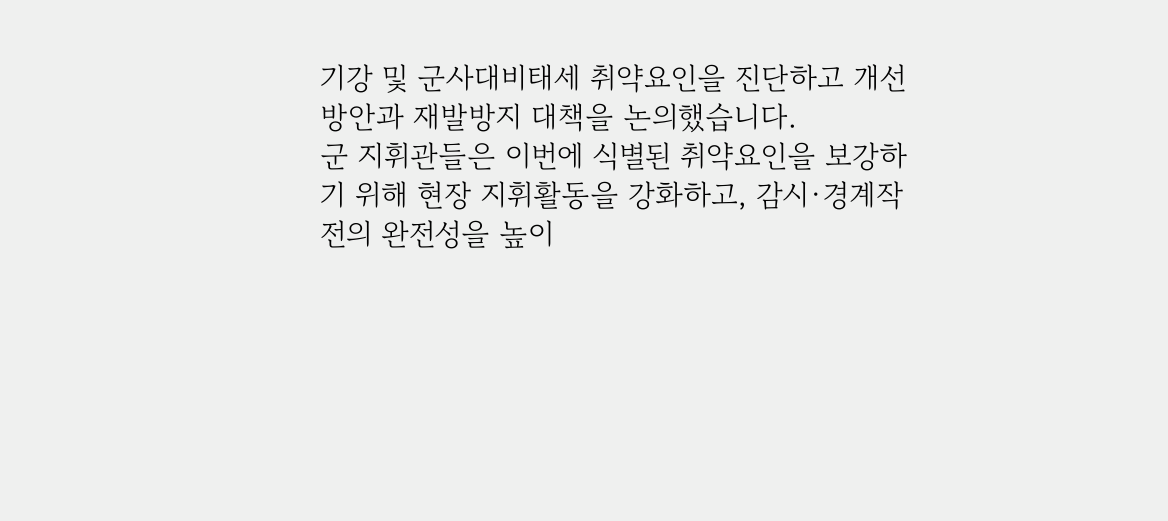기강 및 군사대비태세 취약요인을 진단하고 개선방안과 재발방지 대책을 논의했습니다.
군 지휘관들은 이번에 식별된 취약요인을 보강하기 위해 현장 지휘활동을 강화하고, 감시·경계작전의 완전성을 높이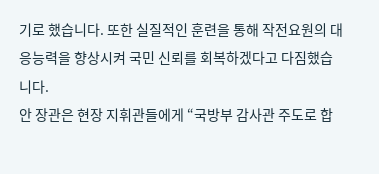기로 했습니다. 또한 실질적인 훈련을 통해 작전요원의 대응능력을 향상시켜 국민 신뢰를 회복하겠다고 다짐했습니다.
안 장관은 현장 지휘관들에게 “국방부 감사관 주도로 합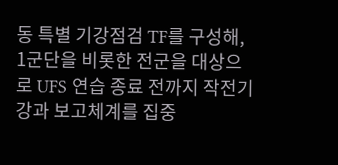동 특별 기강점검 TF를 구성해, 1군단을 비롯한 전군을 대상으로 UFS 연습 종료 전까지 작전기강과 보고체계를 집중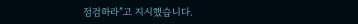점검하라”고 지시했습니다.